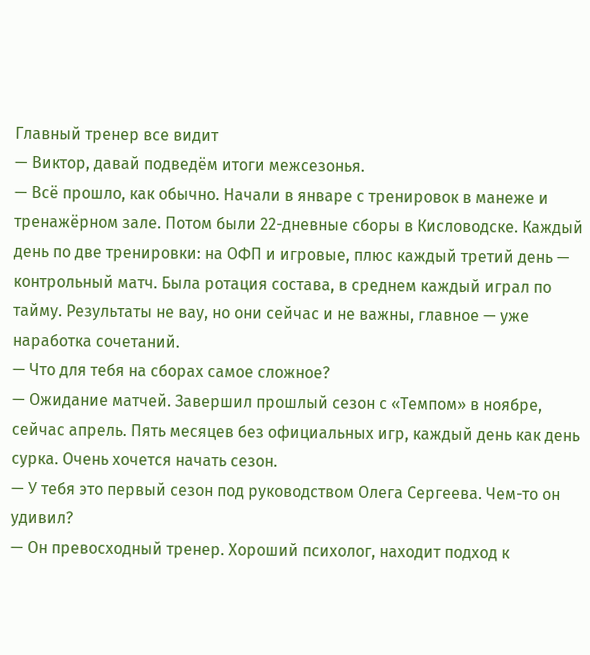Главный тренер все видит
— Виктор, давай подведём итоги межсезонья.
— Всё прошло, как обычно. Начали в январе с тренировок в манеже и тренажёрном зале. Потом были 22-дневные сборы в Кисловодске. Каждый день по две тренировки: на ОФП и игровые, плюс каждый третий день — контрольный матч. Была ротация состава, в среднем каждый играл по тайму. Результаты не вау, но они сейчас и не важны, главное — уже наработка сочетаний.
— Что для тебя на сборах самое сложное?
— Ожидание матчей. Завершил прошлый сезон с «Темпом» в ноябре, сейчас апрель. Пять месяцев без официальных игр, каждый день как день сурка. Очень хочется начать сезон.
— У тебя это первый сезон под руководством Олега Сергеева. Чем-то он удивил?
— Он превосходный тренер. Хороший психолог, находит подход к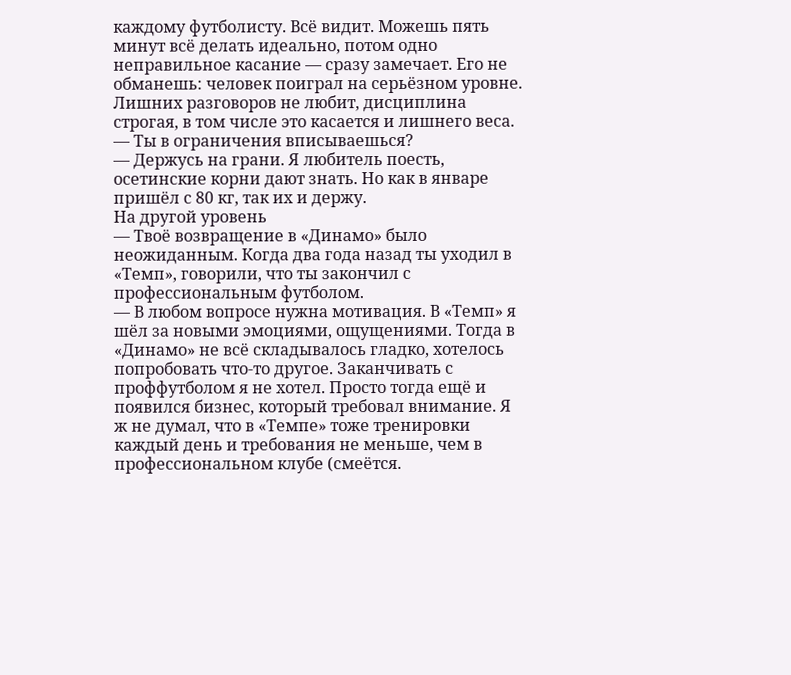каждому футболисту. Всё видит. Можешь пять минут всё делать идеально, потом одно неправильное касание — сразу замечает. Его не обманешь: человек поиграл на серьёзном уровне. Лишних разговоров не любит, дисциплина строгая, в том числе это касается и лишнего веса.
— Ты в ограничения вписываешься?
— Держусь на грани. Я любитель поесть, осетинские корни дают знать. Но как в январе пришёл с 80 кг, так их и держу.
На другой уровень
— Твоё возвращение в «Динамо» было неожиданным. Когда два года назад ты уходил в «Темп», говорили, что ты закончил с профессиональным футболом.
— В любом вопросе нужна мотивация. В «Темп» я шёл за новыми эмоциями, ощущениями. Тогда в «Динамо» не всё складывалось гладко, хотелось попробовать что-то другое. Заканчивать с проффутболом я не хотел. Просто тогда ещё и появился бизнес, который требовал внимание. Я ж не думал, что в «Темпе» тоже тренировки каждый день и требования не меньше, чем в профессиональном клубе (смеётся.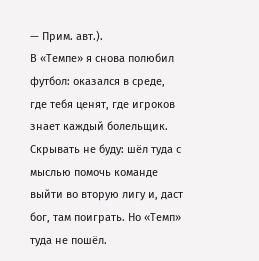— Прим. авт.).
В «Темпе» я снова полюбил футбол: оказался в среде, где тебя ценят, где игроков знает каждый болельщик. Скрывать не буду: шёл туда с мыслью помочь команде выйти во вторую лигу и, даст бог, там поиграть. Но «Темп» туда не пошёл.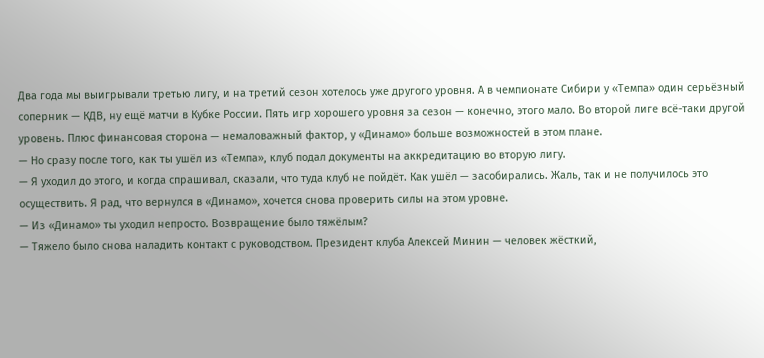Два года мы выигрывали третью лигу, и на третий сезон хотелось уже другого уровня. А в чемпионате Сибири у «Темпа» один серьёзный соперник — КДВ, ну ещё матчи в Кубке России. Пять игр хорошего уровня за сезон — конечно, этого мало. Во второй лиге всё-таки другой уровень. Плюс финансовая сторона — немаловажный фактор, у «Динамо» больше возможностей в этом плане.
— Но сразу после того, как ты ушёл из «Темпа», клуб подал документы на аккредитацию во вторую лигу.
— Я уходил до этого, и когда спрашивал, сказали, что туда клуб не пойдёт. Как ушёл — засобирались. Жаль, так и не получилось это осуществить. Я рад, что вернулся в «Динамо», хочется снова проверить силы на этом уровне.
— Из «Динамо» ты уходил непросто. Возвращение было тяжёлым?
— Тяжело было снова наладить контакт с руководством. Президент клуба Алексей Минин — человек жёсткий,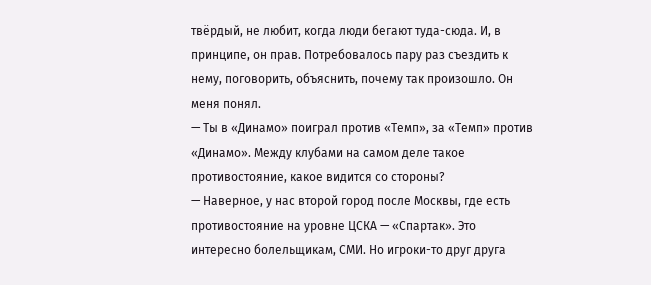твёрдый, не любит, когда люди бегают туда-сюда. И, в принципе, он прав. Потребовалось пару раз съездить к нему, поговорить, объяснить, почему так произошло. Он меня понял.
— Ты в «Динамо» поиграл против «Темп», за «Темп» против «Динамо». Между клубами на самом деле такое противостояние, какое видится со стороны?
— Наверное, у нас второй город после Москвы, где есть противостояние на уровне ЦСКА — «Спартак». Это интересно болельщикам, СМИ. Но игроки-то друг друга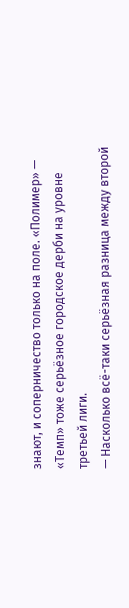знают, и соперничество только на поле. «Полимер» — «Темп» тоже серьёзное городское дерби на уровне третьей лиги.
— Насколько всё-таки серьёзная разница между второй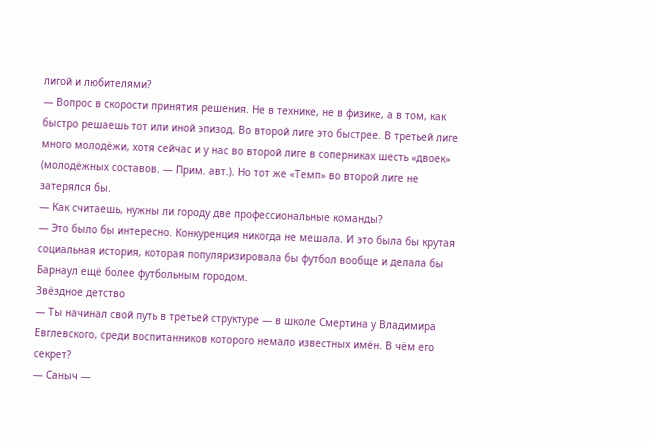лигой и любителями?
— Вопрос в скорости принятия решения. Не в технике, не в физике, а в том, как быстро решаешь тот или иной эпизод. Во второй лиге это быстрее. В третьей лиге много молодёжи, хотя сейчас и у нас во второй лиге в соперниках шесть «двоек» (молодёжных составов. — Прим. авт.). Но тот же «Темп» во второй лиге не затерялся бы.
— Как считаешь, нужны ли городу две профессиональные команды?
— Это было бы интересно. Конкуренция никогда не мешала. И это была бы крутая социальная история, которая популяризировала бы футбол вообще и делала бы Барнаул ещё более футбольным городом.
Звёздное детство
— Ты начинал свой путь в третьей структуре — в школе Смертина у Владимира Евглевского, среди воспитанников которого немало известных имён. В чём его секрет?
— Саныч —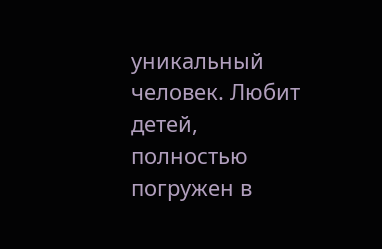уникальный человек. Любит детей, полностью погружен в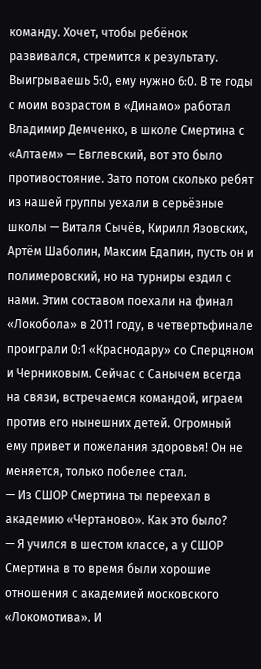команду. Хочет, чтобы ребёнок развивался, стремится к результату. Выигрываешь 5:0, ему нужно 6:0. В те годы с моим возрастом в «Динамо» работал Владимир Демченко, в школе Смертина с «Алтаем» — Евглевский, вот это было противостояние. Зато потом сколько ребят из нашей группы уехали в серьёзные школы — Виталя Сычёв, Кирилл Язовских, Артём Шаболин, Максим Едапин, пусть он и полимеровский, но на турниры ездил с нами. Этим составом поехали на финал «Локобола» в 2011 году, в четвертьфинале проиграли 0:1 «Краснодару» со Сперцяном и Черниковым. Сейчас с Санычем всегда на связи, встречаемся командой, играем против его нынешних детей. Огромный ему привет и пожелания здоровья! Он не меняется, только побелее стал.
— Из СШОР Смертина ты переехал в академию «Чертаново». Как это было?
— Я учился в шестом классе, а у СШОР Смертина в то время были хорошие отношения с академией московского «Локомотива». И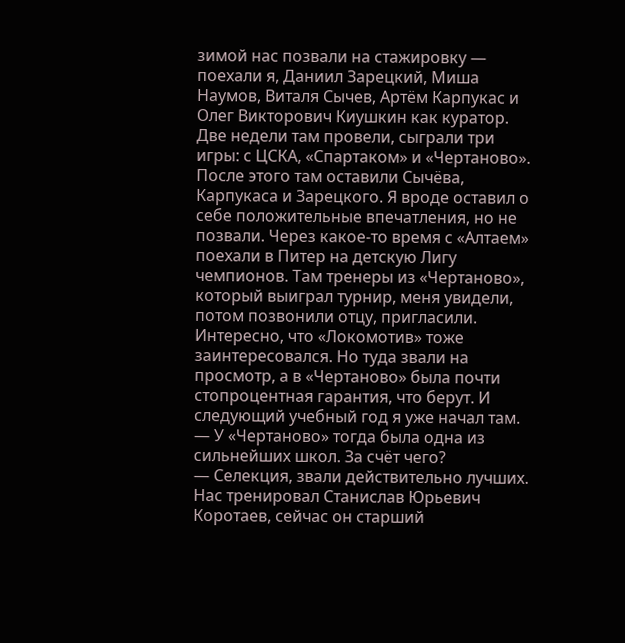зимой нас позвали на стажировку — поехали я, Даниил Зарецкий, Миша Наумов, Виталя Сычев, Артём Карпукас и Олег Викторович Киушкин как куратор. Две недели там провели, сыграли три игры: с ЦСКА, «Спартаком» и «Чертаново». После этого там оставили Сычёва, Карпукаса и Зарецкого. Я вроде оставил о себе положительные впечатления, но не позвали. Через какое-то время с «Алтаем» поехали в Питер на детскую Лигу чемпионов. Там тренеры из «Чертаново», который выиграл турнир, меня увидели, потом позвонили отцу, пригласили. Интересно, что «Локомотив» тоже заинтересовался. Но туда звали на просмотр, а в «Чертаново» была почти стопроцентная гарантия, что берут. И следующий учебный год я уже начал там.
— У «Чертаново» тогда была одна из сильнейших школ. За счёт чего?
— Селекция, звали действительно лучших. Нас тренировал Станислав Юрьевич Коротаев, сейчас он старший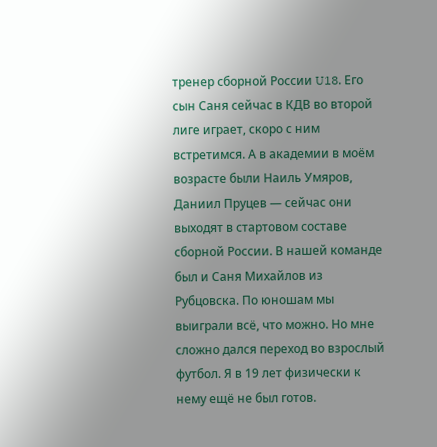тренер сборной России U18. Его сын Саня сейчас в КДВ во второй лиге играет, скоро с ним встретимся. А в академии в моём возрасте были Наиль Умяров, Даниил Пруцев — сейчас они выходят в стартовом составе сборной России. В нашей команде был и Саня Михайлов из Рубцовска. По юношам мы выиграли всё, что можно. Но мне сложно дался переход во взрослый футбол. Я в 19 лет физически к нему ещё не был готов.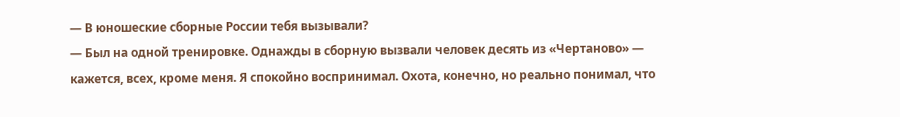— В юношеские сборные России тебя вызывали?
— Был на одной тренировке. Однажды в сборную вызвали человек десять из «Чертаново» — кажется, всех, кроме меня. Я спокойно воспринимал. Охота, конечно, но реально понимал, что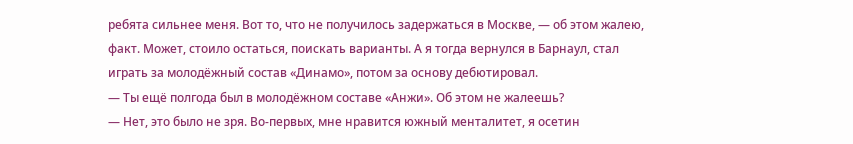ребята сильнее меня. Вот то, что не получилось задержаться в Москве, — об этом жалею, факт. Может, стоило остаться, поискать варианты. А я тогда вернулся в Барнаул, стал играть за молодёжный состав «Динамо», потом за основу дебютировал.
— Ты ещё полгода был в молодёжном составе «Анжи». Об этом не жалеешь?
— Нет, это было не зря. Во-первых, мне нравится южный менталитет, я осетин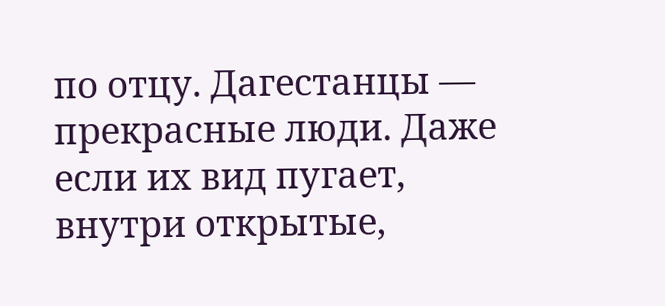по отцу. Дагестанцы — прекрасные люди. Даже если их вид пугает, внутри открытые,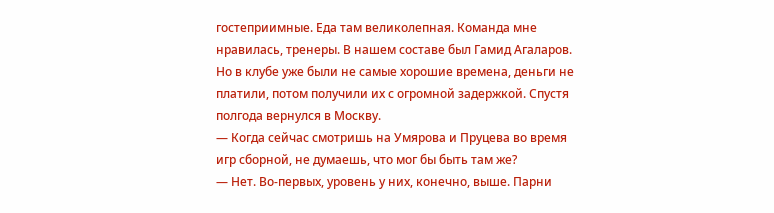гостеприимные. Еда там великолепная. Команда мне нравилась, тренеры. В нашем составе был Гамид Агаларов. Но в клубе уже были не самые хорошие времена, деньги не платили, потом получили их с огромной задержкой. Спустя полгода вернулся в Москву.
— Когда сейчас смотришь на Умярова и Пруцева во время игр сборной, не думаешь, что мог бы быть там же?
— Нет. Во-первых, уровень у них, конечно, выше. Парни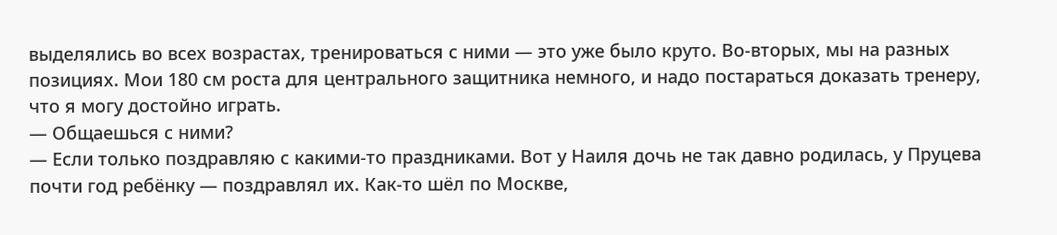выделялись во всех возрастах, тренироваться с ними — это уже было круто. Во-вторых, мы на разных позициях. Мои 180 см роста для центрального защитника немного, и надо постараться доказать тренеру, что я могу достойно играть.
— Общаешься с ними?
— Если только поздравляю с какими-то праздниками. Вот у Наиля дочь не так давно родилась, у Пруцева почти год ребёнку — поздравлял их. Как-то шёл по Москве,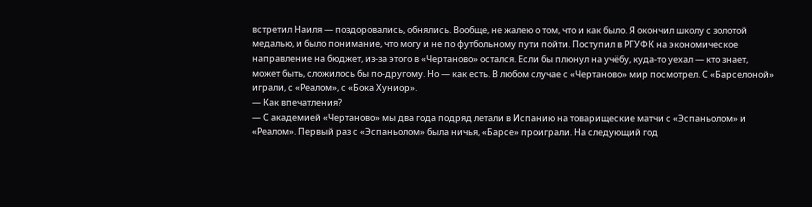встретил Наиля — поздоровались, обнялись. Вообще, не жалею о том, что и как было. Я окончил школу с золотой медалью, и было понимание, что могу и не по футбольному пути пойти. Поступил в РГУФК на экономическое направление на бюджет, из-за этого в «Чертаново» остался. Если бы плюнул на учёбу, куда-то уехал — кто знает, может быть, сложилось бы по-другому. Но — как есть. В любом случае с «Чертаново» мир посмотрел. С «Барселоной» играли, с «Реалом», с «Бока Хуниор».
— Как впечатления?
— С академией «Чертаново» мы два года подряд летали в Испанию на товарищеские матчи с «Эспаньолом» и «Реалом». Первый раз с «Эспаньолом» была ничья, «Барсе» проиграли. На следующий год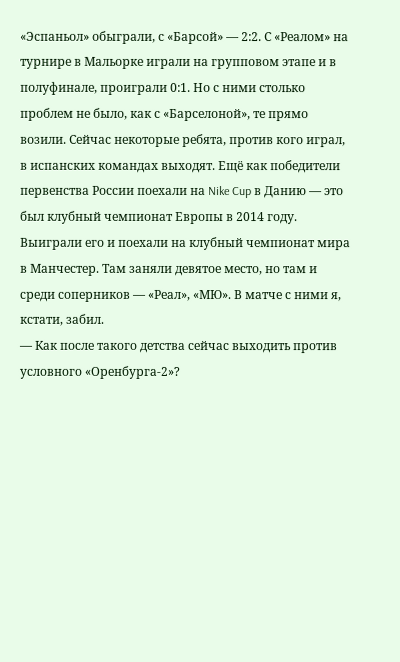«Эспаньол» обыграли, с «Барсой» — 2:2. С «Реалом» на турнире в Мальорке играли на групповом этапе и в полуфинале, проиграли 0:1. Но с ними столько проблем не было, как с «Барселоной», те прямо возили. Сейчас некоторые ребята, против кого играл, в испанских командах выходят. Ещё как победители первенства России поехали на Nike Cup в Данию — это был клубный чемпионат Европы в 2014 году. Выиграли его и поехали на клубный чемпионат мира в Манчестер. Там заняли девятое место, но там и среди соперников — «Реал», «МЮ». В матче с ними я, кстати, забил.
— Как после такого детства сейчас выходить против условного «Оренбурга-2»?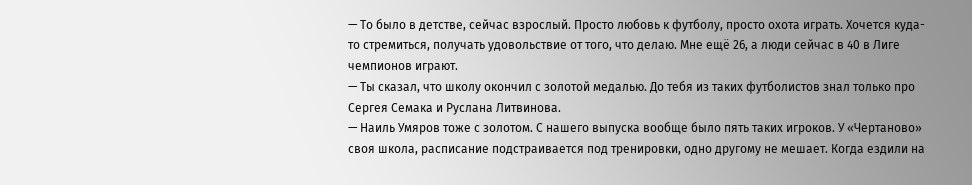— То было в детстве, сейчас взрослый. Просто любовь к футболу, просто охота играть. Хочется куда-то стремиться, получать удовольствие от того, что делаю. Мне ещё 26, а люди сейчас в 40 в Лиге чемпионов играют.
— Ты сказал, что школу окончил с золотой медалью. До тебя из таких футболистов знал только про Сергея Семака и Руслана Литвинова.
— Наиль Умяров тоже с золотом. С нашего выпуска вообще было пять таких игроков. У «Чертаново» своя школа, расписание подстраивается под тренировки, одно другому не мешает. Когда ездили на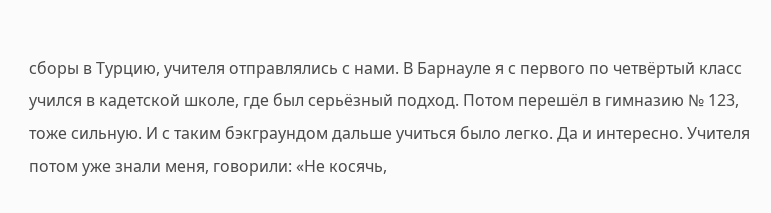сборы в Турцию, учителя отправлялись с нами. В Барнауле я с первого по четвёртый класс учился в кадетской школе, где был серьёзный подход. Потом перешёл в гимназию № 123, тоже сильную. И с таким бэкграундом дальше учиться было легко. Да и интересно. Учителя потом уже знали меня, говорили: «Не косячь,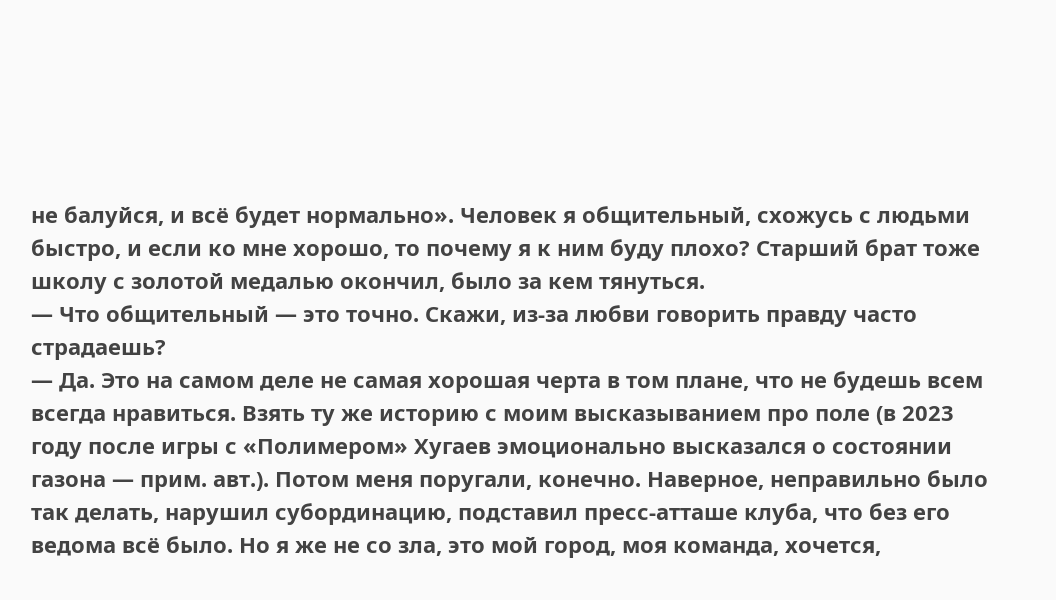не балуйся, и всё будет нормально». Человек я общительный, схожусь с людьми быстро, и если ко мне хорошо, то почему я к ним буду плохо? Старший брат тоже школу с золотой медалью окончил, было за кем тянуться.
— Что общительный — это точно. Скажи, из-за любви говорить правду часто страдаешь?
— Да. Это на самом деле не самая хорошая черта в том плане, что не будешь всем всегда нравиться. Взять ту же историю с моим высказыванием про поле (в 2023 году после игры с «Полимером» Хугаев эмоционально высказался о состоянии газона — прим. авт.). Потом меня поругали, конечно. Наверное, неправильно было так делать, нарушил субординацию, подставил пресс-атташе клуба, что без его ведома всё было. Но я же не со зла, это мой город, моя команда, хочется,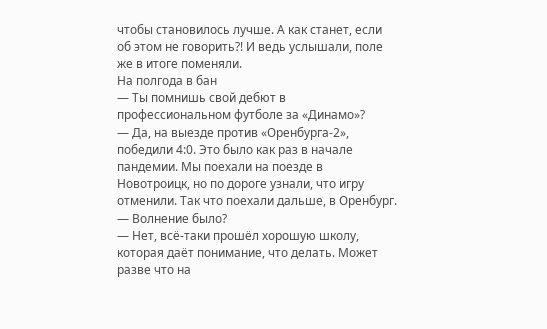чтобы становилось лучше. А как станет, если об этом не говорить?! И ведь услышали, поле же в итоге поменяли.
На полгода в бан
— Ты помнишь свой дебют в профессиональном футболе за «Динамо»?
— Да, на выезде против «Оренбурга-2», победили 4:0. Это было как раз в начале пандемии. Мы поехали на поезде в Новотроицк, но по дороге узнали, что игру отменили. Так что поехали дальше, в Оренбург.
— Волнение было?
— Нет, всё-таки прошёл хорошую школу, которая даёт понимание, что делать. Может разве что на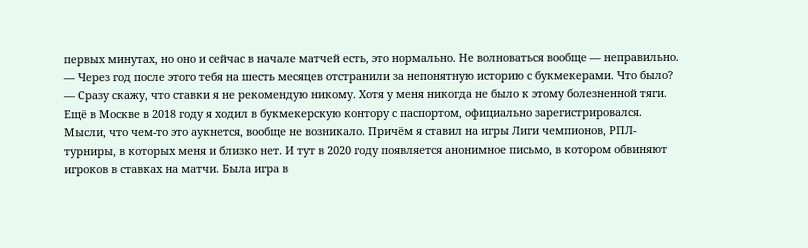первых минутах, но оно и сейчас в начале матчей есть, это нормально. Не волноваться вообще — неправильно.
— Через год после этого тебя на шесть месяцев отстранили за непонятную историю с букмекерами. Что было?
— Сразу скажу, что ставки я не рекомендую никому. Хотя у меня никогда не было к этому болезненной тяги. Ещё в Москве в 2018 году я ходил в букмекерскую контору с паспортом, официально зарегистрировался. Мысли, что чем-то это аукнется, вообще не возникало. Причём я ставил на игры Лиги чемпионов, РПЛ-турниры, в которых меня и близко нет. И тут в 2020 году появляется анонимное письмо, в котором обвиняют игроков в ставках на матчи. Была игра в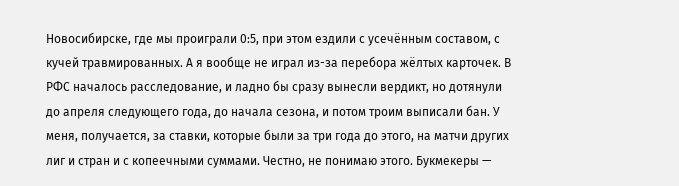Новосибирске, где мы проиграли 0:5, при этом ездили с усечённым составом, с кучей травмированных. А я вообще не играл из-за перебора жёлтых карточек. В РФС началось расследование, и ладно бы сразу вынесли вердикт, но дотянули до апреля следующего года, до начала сезона, и потом троим выписали бан. У меня, получается, за ставки, которые были за три года до этого, на матчи других лиг и стран и с копеечными суммами. Честно, не понимаю этого. Букмекеры —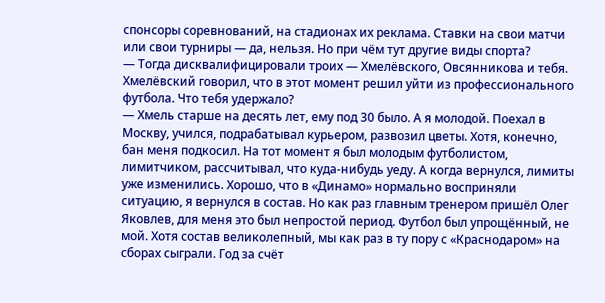спонсоры соревнований, на стадионах их реклама. Ставки на свои матчи или свои турниры — да, нельзя. Но при чём тут другие виды спорта?
— Тогда дисквалифицировали троих — Хмелёвского, Овсянникова и тебя. Хмелёвский говорил, что в этот момент решил уйти из профессионального футбола. Что тебя удержало?
— Хмель старше на десять лет, ему под 30 было. А я молодой. Поехал в Москву, учился, подрабатывал курьером, развозил цветы. Хотя, конечно, бан меня подкосил. На тот момент я был молодым футболистом, лимитчиком, рассчитывал, что куда-нибудь уеду. А когда вернулся, лимиты уже изменились. Хорошо, что в «Динамо» нормально восприняли ситуацию, я вернулся в состав. Но как раз главным тренером пришёл Олег Яковлев, для меня это был непростой период. Футбол был упрощённый, не мой. Хотя состав великолепный, мы как раз в ту пору с «Краснодаром» на сборах сыграли. Год за счёт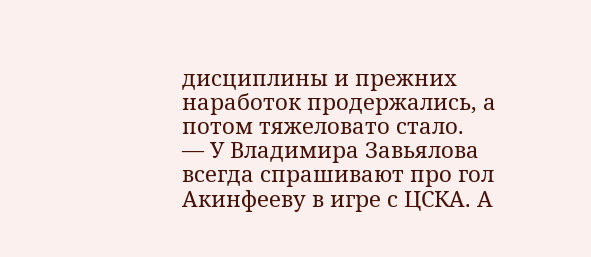дисциплины и прежних наработок продержались, а потом тяжеловато стало.
— У Владимира Завьялова всегда спрашивают про гол Акинфееву в игре с ЦСКА. А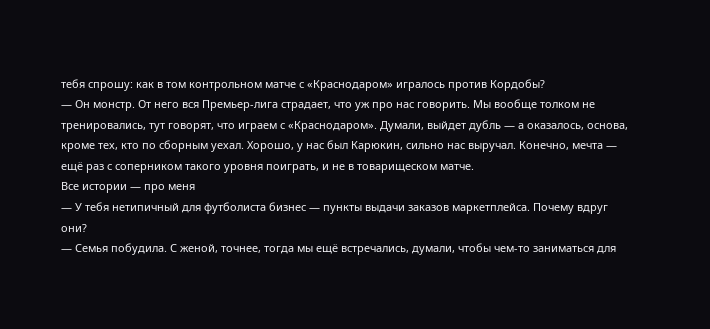тебя спрошу: как в том контрольном матче с «Краснодаром» игралось против Кордобы?
— Он монстр. От него вся Премьер-лига страдает, что уж про нас говорить. Мы вообще толком не тренировались, тут говорят, что играем с «Краснодаром». Думали, выйдет дубль — а оказалось, основа, кроме тех, кто по сборным уехал. Хорошо, у нас был Карюкин, сильно нас выручал. Конечно, мечта — ещё раз с соперником такого уровня поиграть, и не в товарищеском матче.
Все истории — про меня
— У тебя нетипичный для футболиста бизнес — пункты выдачи заказов маркетплейса. Почему вдруг они?
— Семья побудила. С женой, точнее, тогда мы ещё встречались, думали, чтобы чем-то заниматься для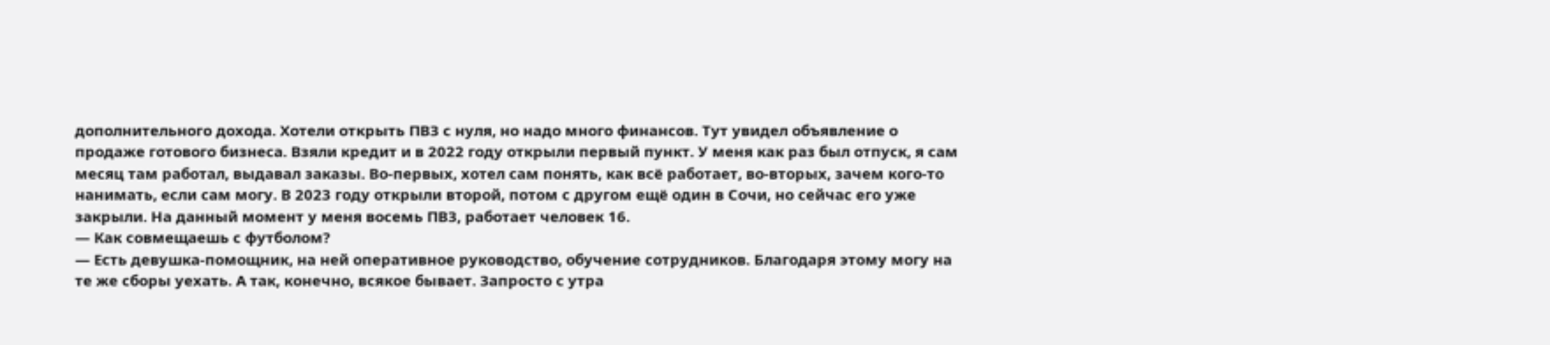дополнительного дохода. Хотели открыть ПВЗ с нуля, но надо много финансов. Тут увидел объявление о продаже готового бизнеса. Взяли кредит и в 2022 году открыли первый пункт. У меня как раз был отпуск, я сам месяц там работал, выдавал заказы. Во-первых, хотел сам понять, как всё работает, во-вторых, зачем кого-то нанимать, если сам могу. В 2023 году открыли второй, потом с другом ещё один в Сочи, но сейчас его уже закрыли. На данный момент у меня восемь ПВЗ, работает человек 16.
— Как совмещаешь с футболом?
— Есть девушка-помощник, на ней оперативное руководство, обучение сотрудников. Благодаря этому могу на те же сборы уехать. А так, конечно, всякое бывает. Запросто с утра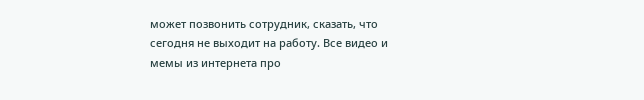может позвонить сотрудник, сказать, что сегодня не выходит на работу. Все видео и мемы из интернета про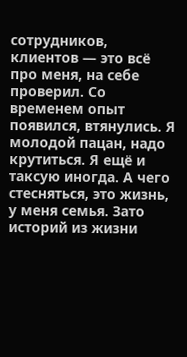сотрудников, клиентов — это всё про меня, на себе проверил. Со временем опыт появился, втянулись. Я молодой пацан, надо крутиться. Я ещё и таксую иногда. А чего стесняться, это жизнь, у меня семья. Зато историй из жизни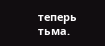теперь тьма.